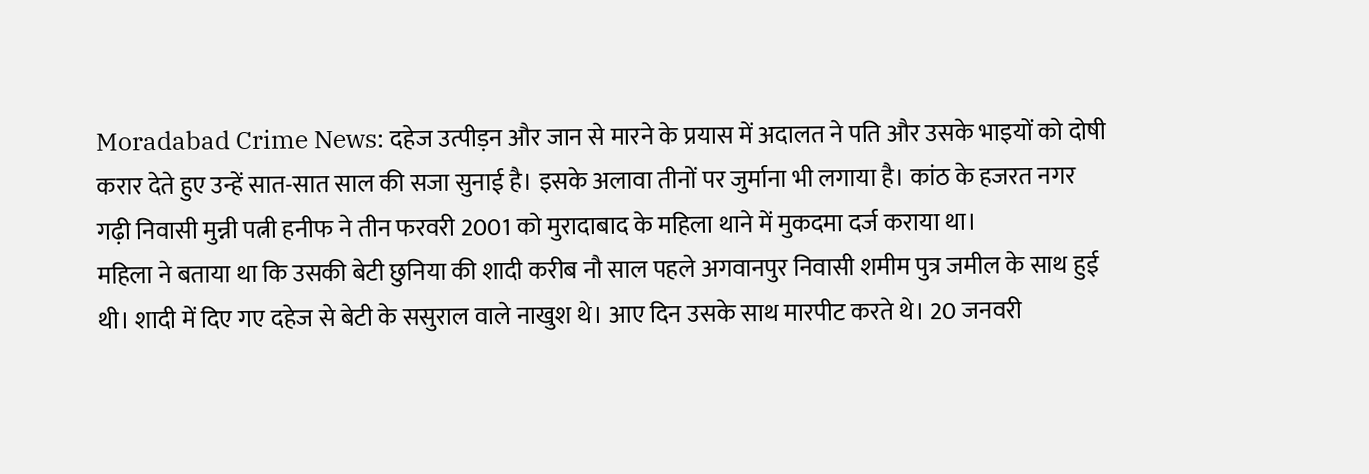Moradabad Crime News: दहेज उत्पीड़न और जान से मारने के प्रयास में अदालत ने पति और उसके भाइयों को दोषी करार देते हुए उन्हें सात-सात साल की सजा सुनाई है। इसके अलावा तीनों पर जुर्माना भी लगाया है। कांठ के हजरत नगर गढ़ी निवासी मुन्नी पत्नी हनीफ ने तीन फरवरी 2001 को मुरादाबाद के महिला थाने में मुकदमा दर्ज कराया था।
महिला ने बताया था कि उसकी बेटी छुनिया की शादी करीब नौ साल पहले अगवानपुर निवासी शमीम पुत्र जमील के साथ हुई थी। शादी में दिए गए दहेज से बेटी के ससुराल वाले नाखुश थे। आए दिन उसके साथ मारपीट करते थे। 20 जनवरी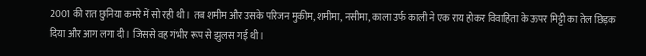2001 की रात छुनिया कमरे में सो रही थी। तब शमीम और उसके परिजन मुकीम, शमीमा, नसीमा, काला उर्फ काली ने एक राय होकर विवाहिता के ऊपर मिट्टी का तेल छिड़क दिया और आग लगा दी। जिससे वह गंभीर रूप से झुलस गई थी।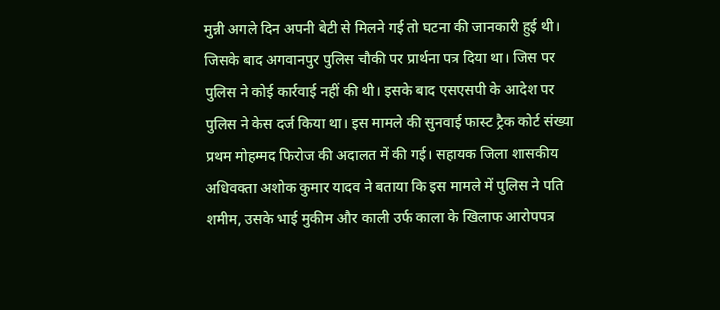मुन्नी अगले दिन अपनी बेटी से मिलने गई तो घटना की जानकारी हुई थी।
जिसके बाद अगवानपुर पुलिस चौकी पर प्रार्थना पत्र दिया था। जिस पर पुलिस ने कोई कार्रवाई नहीं की थी। इसके बाद एसएसपी के आदेश पर पुलिस ने केस दर्ज किया था। इस मामले की सुनवाई फास्ट ट्रैक कोर्ट संख्या प्रथम मोहम्मद फिरोज की अदालत में की गई। सहायक जिला शासकीय अधिवक्ता अशोक कुमार यादव ने बताया कि इस मामले में पुलिस ने पति शमीम, उसके भाई मुकीम और काली उर्फ काला के खिलाफ आरोपपत्र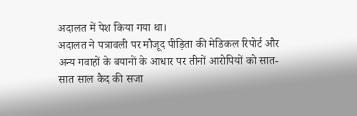अदालत में पेश किया गया था।
अदालत ने पत्रावली पर मौजूद पीड़िता की मेडिकल रिपोर्ट और अन्य गवाहों के बयानों के आधार पर तीनों आरोपियों को सात-सात साल कैद की सजा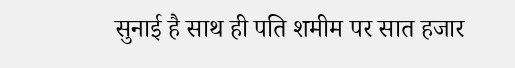सुनाई है साथ ही पति शमीम पर सात हजार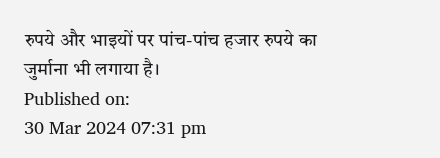रुपये और भाइयों पर पांच-पांच हजार रुपये का जुर्माना भी लगाया है।
Published on:
30 Mar 2024 07:31 pm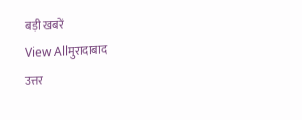बड़ी खबरें
View Allमुरादाबाद
उत्तर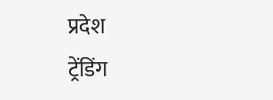प्रदेश
ट्रेंडिंग